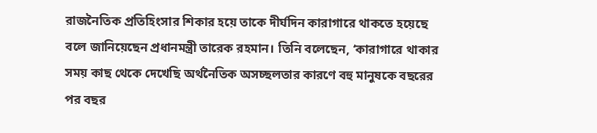রাজনৈতিক প্রতিহিংসার শিকার হয়ে তাকে দীর্ঘদিন কারাগারে থাকতে হয়েছে বলে জানিয়েছেন প্রধানমন্ত্রী তারেক রহমান। তিনি বলেছেন, ‘কারাগারে থাকার সময় কাছ থেকে দেখেছি অর্থনৈতিক অসচ্ছলতার কারণে বহু মানুষকে বছরের পর বছর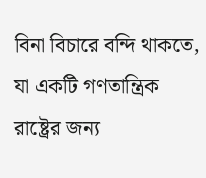বিনা বিচারে বন্দি থাকতে, যা একটি গণতান্ত্রিক রাষ্ট্রের জন্য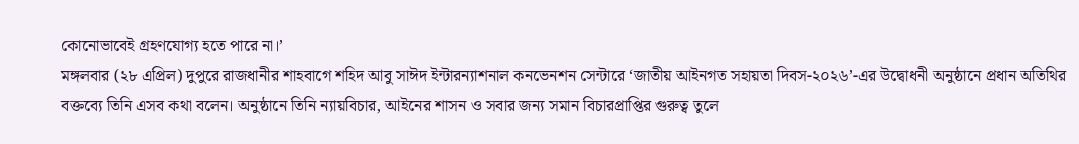কোনোভাবেই গ্রহণযোগ্য হতে পারে না।’
মঙ্গলবার (২৮ এপ্রিল) দুপুরে রাজধানীর শাহবাগে শহিদ আবু সাঈদ ইন্টারন্যাশনাল কনভেনশন সেন্টারে ‘জাতীয় আইনগত সহায়তা দিবস-২০২৬’-এর উদ্বোধনী অনুষ্ঠানে প্রধান অতিথির বক্তব্যে তিনি এসব কথা বলেন। অনুষ্ঠানে তিনি ন্যায়বিচার, আইনের শাসন ও সবার জন্য সমান বিচারপ্রাপ্তির গুরুত্ব তুলে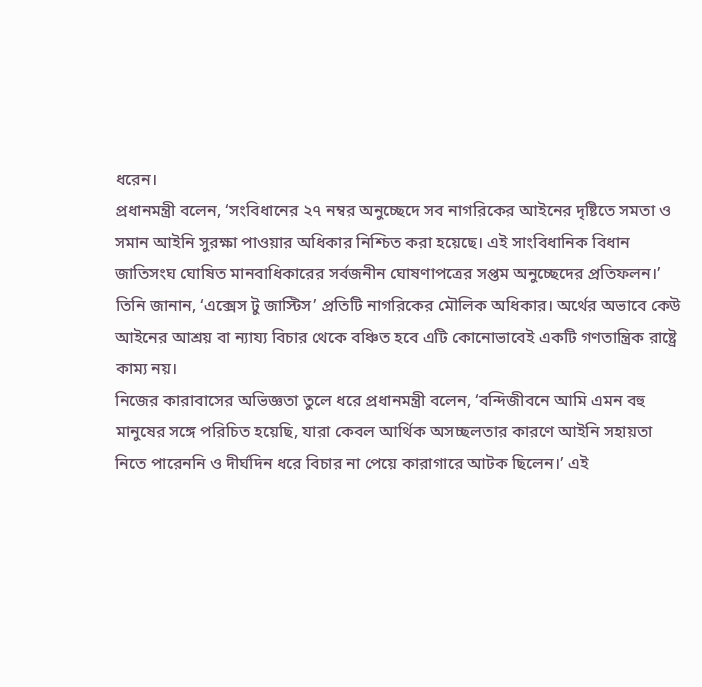ধরেন।
প্রধানমন্ত্রী বলেন, ‘সংবিধানের ২৭ নম্বর অনুচ্ছেদে সব নাগরিকের আইনের দৃষ্টিতে সমতা ও সমান আইনি সুরক্ষা পাওয়ার অধিকার নিশ্চিত করা হয়েছে। এই সাংবিধানিক বিধান জাতিসংঘ ঘোষিত মানবাধিকারের সর্বজনীন ঘোষণাপত্রের সপ্তম অনুচ্ছেদের প্রতিফলন।’
তিনি জানান, ‘এক্সেস টু জাস্টিস’ প্রতিটি নাগরিকের মৌলিক অধিকার। অর্থের অভাবে কেউ আইনের আশ্রয় বা ন্যায্য বিচার থেকে বঞ্চিত হবে এটি কোনোভাবেই একটি গণতান্ত্রিক রাষ্ট্রে কাম্য নয়।
নিজের কারাবাসের অভিজ্ঞতা তুলে ধরে প্রধানমন্ত্রী বলেন, ‘বন্দিজীবনে আমি এমন বহু মানুষের সঙ্গে পরিচিত হয়েছি, যারা কেবল আর্থিক অসচ্ছলতার কারণে আইনি সহায়তা নিতে পারেননি ও দীর্ঘদিন ধরে বিচার না পেয়ে কারাগারে আটক ছিলেন।’ এই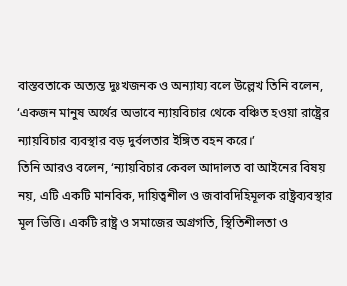বাস্তবতাকে অত্যন্ত দুঃখজনক ও অন্যায্য বলে উল্লেখ তিনি বলেন, ‘একজন মানুষ অর্থের অভাবে ন্যায়বিচার থেকে বঞ্চিত হওয়া রাষ্ট্রের ন্যায়বিচার ব্যবস্থার বড় দুর্বলতার ইঙ্গিত বহন করে।’
তিনি আরও বলেন, ‘ন্যায়বিচার কেবল আদালত বা আইনের বিষয় নয়, এটি একটি মানবিক, দায়িত্বশীল ও জবাবদিহিমূলক রাষ্ট্রব্যবস্থার মূল ভিত্তি। একটি রাষ্ট্র ও সমাজের অগ্রগতি, স্থিতিশীলতা ও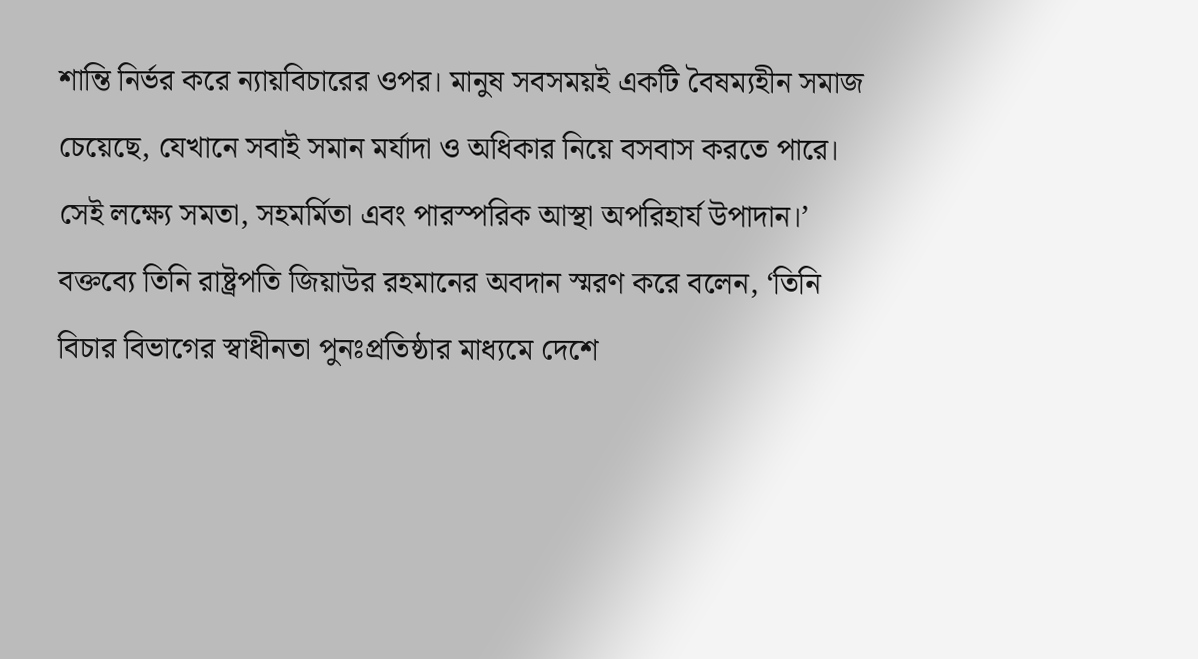শান্তি নির্ভর করে ন্যায়বিচারের ওপর। মানুষ সবসময়ই একটি বৈষম্যহীন সমাজ চেয়েছে, যেখানে সবাই সমান মর্যাদা ও অধিকার নিয়ে বসবাস করতে পারে। সেই লক্ষ্যে সমতা, সহমর্মিতা এবং পারস্পরিক আস্থা অপরিহার্য উপাদান।’
বক্তব্যে তিনি রাষ্ট্রপতি জিয়াউর রহমানের অবদান স্মরণ করে বলেন, ‘তিনি বিচার বিভাগের স্বাধীনতা পুনঃপ্রতিষ্ঠার মাধ্যমে দেশে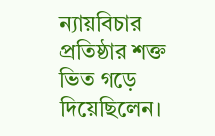ন্যায়বিচার প্রতিষ্ঠার শক্ত ভিত গড়ে দিয়েছিলেন।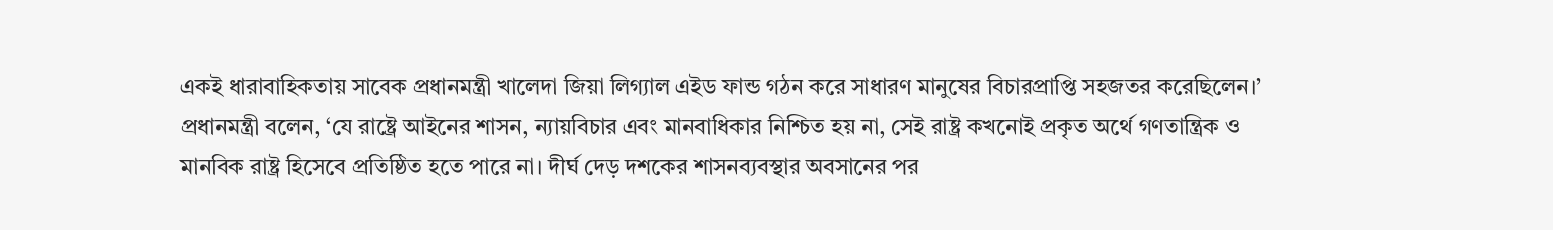একই ধারাবাহিকতায় সাবেক প্রধানমন্ত্রী খালেদা জিয়া লিগ্যাল এইড ফান্ড গঠন করে সাধারণ মানুষের বিচারপ্রাপ্তি সহজতর করেছিলেন।’
প্রধানমন্ত্রী বলেন, ‘যে রাষ্ট্রে আইনের শাসন, ন্যায়বিচার এবং মানবাধিকার নিশ্চিত হয় না, সেই রাষ্ট্র কখনোই প্রকৃত অর্থে গণতান্ত্রিক ও মানবিক রাষ্ট্র হিসেবে প্রতিষ্ঠিত হতে পারে না। দীর্ঘ দেড় দশকের শাসনব্যবস্থার অবসানের পর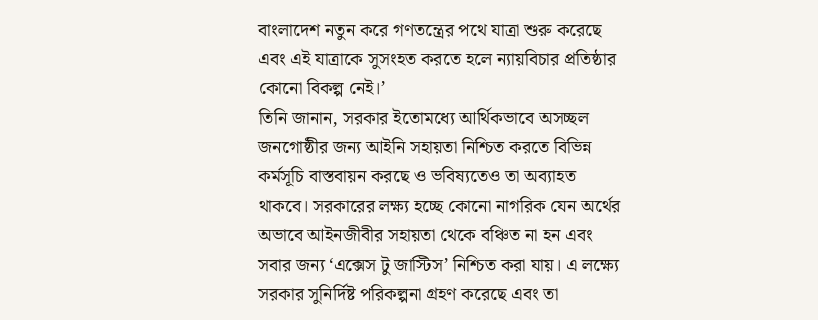বাংলাদেশ নতুন করে গণতন্ত্রের পথে যাত্রা শুরু করেছে এবং এই যাত্রাকে সুসংহত করতে হলে ন্যায়বিচার প্রতিষ্ঠার কোনো বিকল্প নেই।’
তিনি জানান, সরকার ইতোমধ্যে আর্থিকভাবে অসচ্ছল জনগোষ্ঠীর জন্য আইনি সহায়তা নিশ্চিত করতে বিভিন্ন কর্মসূচি বাস্তবায়ন করছে ও ভবিষ্যতেও তা অব্যাহত থাকবে। সরকারের লক্ষ্য হচ্ছে কোনো নাগরিক যেন অর্থের অভাবে আইনজীবীর সহায়তা থেকে বঞ্চিত না হন এবং সবার জন্য ‘এক্সেস টু জাস্টিস’ নিশ্চিত করা যায়। এ লক্ষ্যে সরকার সুনির্দিষ্ট পরিকল্পনা গ্রহণ করেছে এবং তা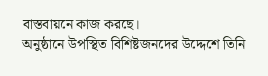বাস্তবায়নে কাজ করছে।
অনুষ্ঠানে উপস্থিত বিশিষ্টজনদের উদ্দেশে তিনি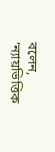বলেন, ‘ন্যায়ভিত্তিক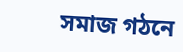সমাজ গঠনে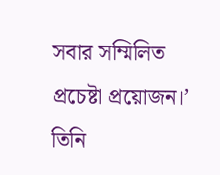সবার সম্মিলিত প্রচেষ্টা প্রয়োজন।’ তিনি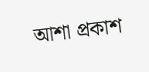আশা প্রকাশ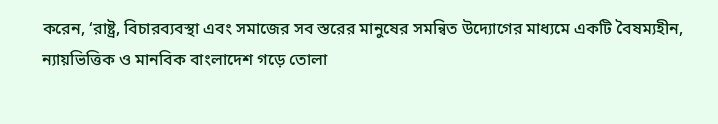করেন, ‘রাষ্ট্র, বিচারব্যবস্থা এবং সমাজের সব স্তরের মানুষের সমন্বিত উদ্যোগের মাধ্যমে একটি বৈষম্যহীন, ন্যায়ভিত্তিক ও মানবিক বাংলাদেশ গড়ে তোলা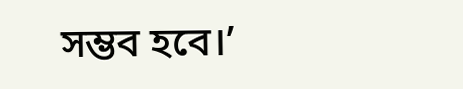সম্ভব হবে।’